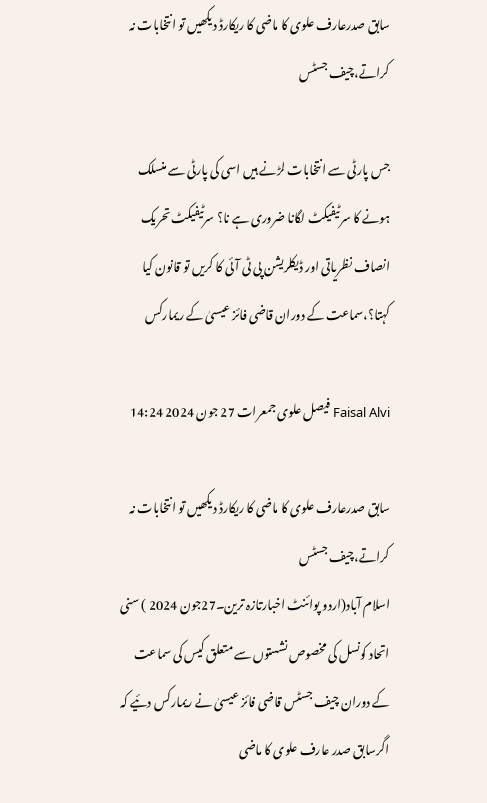سابق صدرعارف علوی کا ماضی کا ریکارڈ دیکھیں تو انتخابات نہ کراتے،چیف جسٹس

جس پارٹی سے انتخابات لڑنے ہیں اسی کی پارٹی سے منسلک ہونے کا سرٹیفیکٹ لگانا ضروری ہے نا؟ سرٹیفیکٹ تحریک انصاف نظریاتی اور ڈیکلریشن پی ٹی آئی کا کریں تو قانون کیا کہتا؟،سماعت کے دوران قاضی فائز عیسیٰ کے ریمارکس

Faisal Alvi فیصل علوی جمعرات 27 جون 2024 14:24

سابق صدرعارف علوی کا ماضی کا ریکارڈ دیکھیں تو انتخابات نہ کراتے،چیف جسٹس
اسلام آباد(اردو پوائنٹ اخبارتازہ ترین۔27جون 2024 ) سنی اتحاد کونسل کی مخصوص نشستوں سے متعلق کیس کی سماعت کے دوران چیف جسٹس قاضی فائز عیسیٰ نے ریمارکس دئیے کہ اگرسابق صدر عارف علوی کا ماضی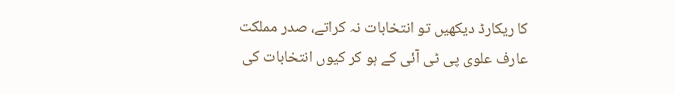کا ریکارڈ دیکھیں تو انتخابات نہ کراتے، صدر مملکت عارف علوی پی ٹی آئی کے ہو کر کیوں انتخابات کی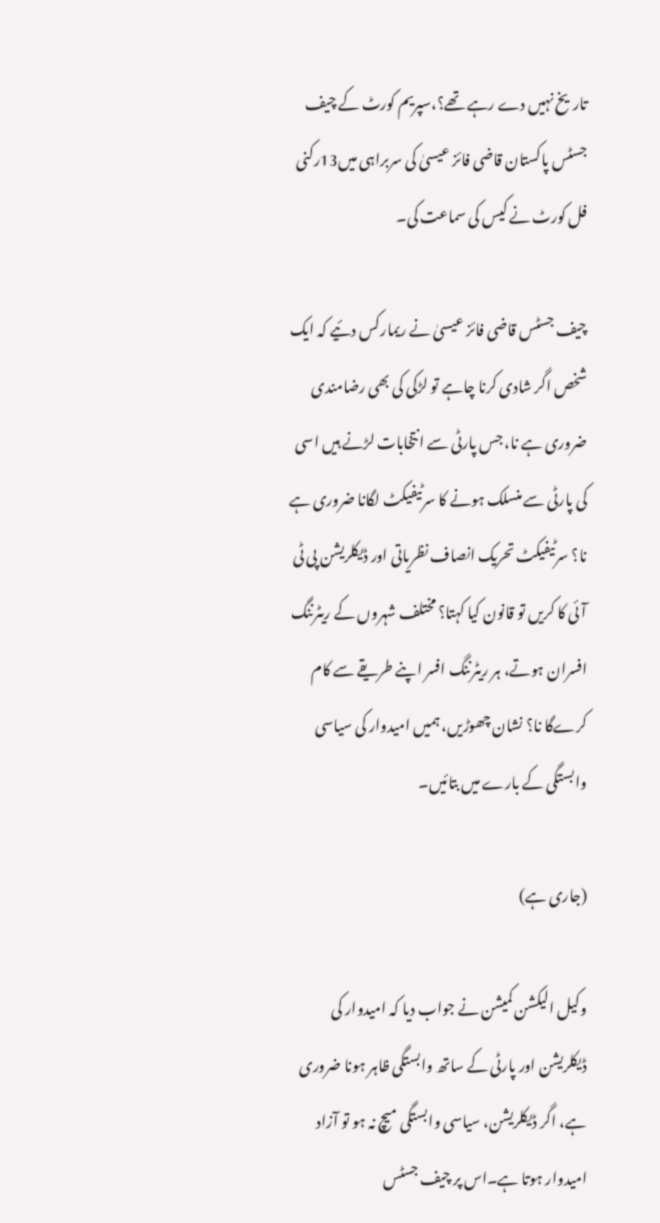تاریخ نہیں دے رہے تھے؟،سپریم کورٹ کے چیف جسٹس پاکستان قاضی فائز عیسیٰ کی سربراہی میں13رکنی فل کورٹ نے کیس کی سماعت کی۔

چیف جسٹس قاضی فائز عیسیٰ نے ریمارکس دئیے کہ ایک شخص اگر شادی کرنا چاہے تو لڑکی کی بھی رضامندی ضروری ہے نا، جس پارٹی سے انتخابات لڑنے ہیں اسی کی پارٹی سے منسلک ہونے کا سرٹیفیکٹ لگانا ضروری ہے نا؟ سرٹیفیکٹ تحریک انصاف نظریاتی اور ڈیکلریشن پی ٹی آئی کا کریں تو قانون کیا کہتا؟ مختلف شہروں کے ریٹرننگ افسران ہوتے، ہر ریٹرننگ افسر اپنے طریقے سے کام کرےگا نا؟ نشان چھوڑیں، ہمیں امیدوار کی سیاسی وابستگی کے بارے میں بتائیں۔

(جاری ہے)

وکیل الیکشن کمیشن نے جواب دیا کہ امیدوار کی ڈیکلریشن اور پارٹی کے ساتھ وابستگی ظاہر ہونا ضروری ہے، اگر ڈیکلریشن، سیاسی وابستگی میچ نہ ہو تو آزاد امیدوار ہوتا ہے۔اس پر چیف جسٹس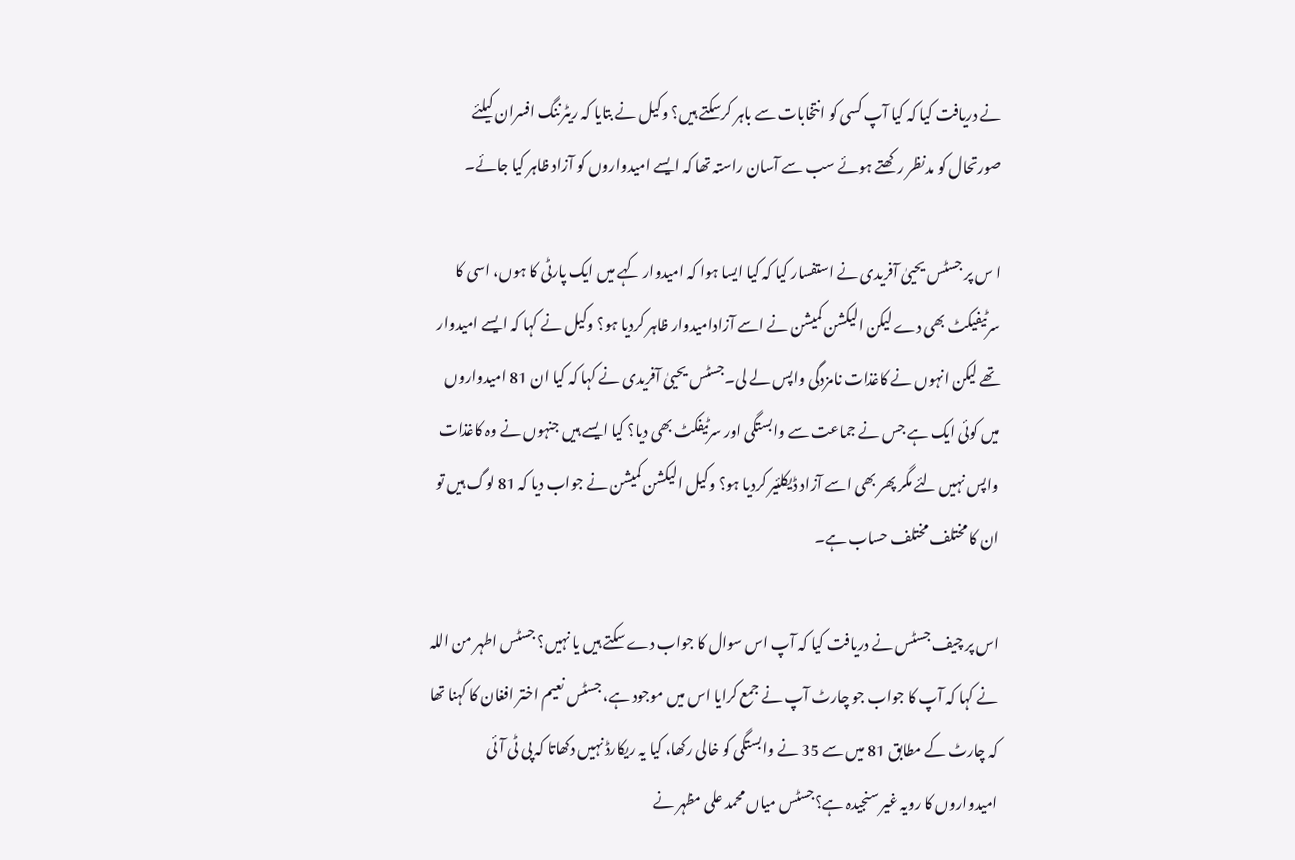نے دریافت کیا کہ کیا آپ کسی کو انتخابات سے باہر کرسکتے ہیں؟ وکیل نے بتایا کہ ریٹرننگ افسران کیلئے صورتحال کو مدنظر رکھتے ہوئے سب سے آسان راستہ تھا کہ ایسے امیدواروں کو آزاد ظاہر کیا جائے۔

ا س پر جسٹس یحییٰ آفریدی نے استفسار کیا کہ کیا ایسا ہوا کہ امیدوار کہے میں ایک پارٹی کا ہوں، اسی کا سرٹیفیکٹ بھی دے لیکن الیکشن کمیشن نے اسے آزادامیدوار ظاہر کردیا ہو؟ وکیل نے کہا کہ ایسے امیدوار تھے لیکن انہوں نے کاغذات نامزدگی واپس لے لی۔جسٹس یحییٰ آفریدی نے کہا کہ کیا ان 81 امیدواروں میں کوئی ایک ہے جس نے جماعت سے وابستگی اور سرٹیفکٹ بھی دیا؟ کیا ایسے ہیں جنہوں نے وہ کاغذات واپس نہیں لئے مگر پھر بھی اسے آزاد ڈیکلئیر کردیا ہو؟ وکیل الیکشن کمیشن نے جواب دیا کہ 81 لوگ ہیں تو ان کا مختلف مختلف حساب ہے۔

اس پر چیف جسٹس نے دریافت کیا کہ آپ اس سوال کا جواب دے سکتے ہیں یا نہیں؟ جسٹس اطہر من اللہ نے کہا کہ آپ کا جواب جو چارٹ آپ نے جمع کرایا اس میں موجود ہے، جسٹس نعیم اختر افغان کا کہنا تھا کہ چارٹ کے مطابق 81 میں سے 35 نے وابستگی کو خالی رکھا، کیا یہ ریکارڈ نہیں دکھاتا کہ پی ٹی آئی امیدواروں کا رویہ غیر سنجیدہ ہے؟جسٹس میاں محمد علی مظہر نے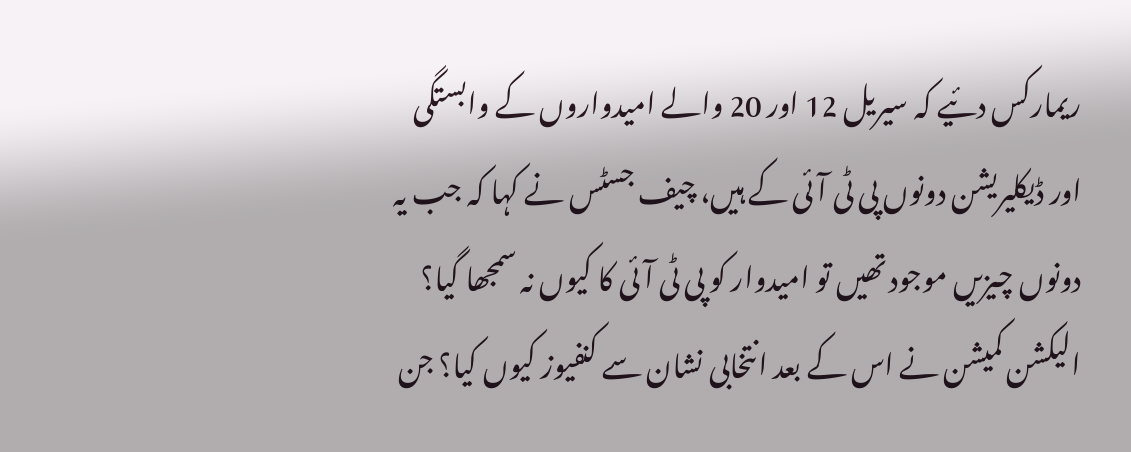ریمارکس دئیے کہ سیریل 12 اور 20 والے امیدواروں کے وابستگی اور ڈیکلیریشن دونوں پی ٹی آئی کے ہیں، چیف جسٹس نے کہا کہ جب یہ دونوں چیزیں موجود تھیں تو امیدوار کو پی ٹی آئی کا کیوں نہ سمجھا گیا؟ الیکشن کمیشن نے اس کے بعد انتخابی نشان سے کنفیوز کیوں کیا؟ جن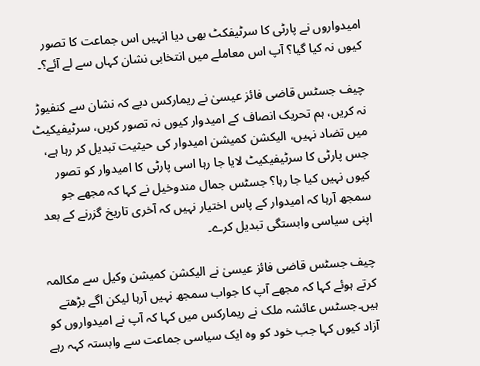امیدواروں نے پارٹی کا سرٹیفکٹ بھی دیا انہیں اس جماعت کا تصور کیوں نہ کیا گیا؟ آپ اس معاملے میں انتخابی نشان کہاں سے لے آئے؟۔

چیف جسٹس قاضی فائز عیسیٰ نے ریمارکس دیے کہ نشان سے کنفیوڑ نہ کریں، ہم تحریک انصاف کے امیدوار کیوں نہ تصور کریں، سرٹیفیکیٹ میں تضاد نہیں، الیکشن کمیشن امیدوار کی حیثیت تبدیل کر رہا ہے، جس پارٹی کا سرٹیفیکیٹ لایا جا رہا اسی پارٹی کا امیدوار کو تصور کیوں نہیں کیا جا رہا؟ جسٹس جمال مندوخیل نے کہا کہ مجھے جو سمجھ آرہا کہ امیدوار کے پاس اختیار نہیں کہ آخری تاریخ گزرنے کے بعد اپنی سیاسی وابستگی تبدیل کرے۔

چیف جسٹس قاضی فائز عیسیٰ نے الیکشن کمیشن وکیل سے مکالمہ کرتے ہوئے کہا کہ مجھے آپ کا جواب سمجھ نہیں آرہا لیکن اگے بڑھتے ہیں۔جسٹس عائشہ ملک نے ریمارکس میں کہا کہ آپ نے امیدواروں کو آزاد کیوں کہا جب خود کو وہ ایک سیاسی جماعت سے وابستہ کہہ رہے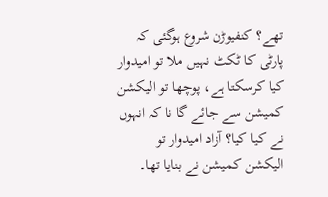تھے؟ کنفیوڑن شروع ہوگئی کہ پارٹی کا ٹکٹ نہیں ملا تو امیدوار کیا کرسکتا ہے، پوچھا تو الیکشن کمیشن سے جائے گا نا کہ انہوں نے کیا کیا؟ آزاد امیدوار تو الیکشن کمیشن نے بنایا تھا۔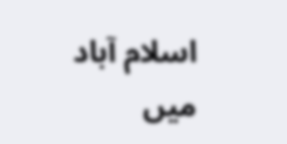اسلام آباد میں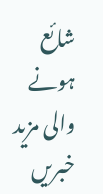شائع ہونے والی مزید خبریں